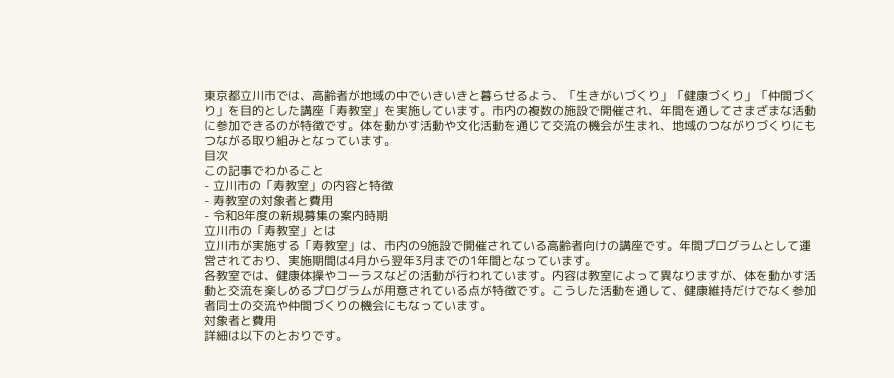東京都立川市では、高齢者が地域の中でいきいきと暮らせるよう、「生きがいづくり」「健康づくり」「仲間づくり」を目的とした講座「寿教室」を実施しています。市内の複数の施設で開催され、年間を通してさまざまな活動に参加できるのが特徴です。体を動かす活動や文化活動を通じて交流の機会が生まれ、地域のつながりづくりにもつながる取り組みとなっています。
目次
この記事でわかること
- 立川市の「寿教室」の内容と特徴
- 寿教室の対象者と費用
- 令和8年度の新規募集の案内時期
立川市の「寿教室」とは
立川市が実施する「寿教室」は、市内の9施設で開催されている高齢者向けの講座です。年間プログラムとして運営されており、実施期間は4月から翌年3月までの1年間となっています。
各教室では、健康体操やコーラスなどの活動が行われています。内容は教室によって異なりますが、体を動かす活動と交流を楽しめるプログラムが用意されている点が特徴です。こうした活動を通して、健康維持だけでなく参加者同士の交流や仲間づくりの機会にもなっています。
対象者と費用
詳細は以下のとおりです。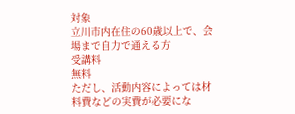対象
立川市内在住の60歳以上で、会場まで自力で通える方
受講料
無料
ただし、活動内容によっては材料費などの実費が必要にな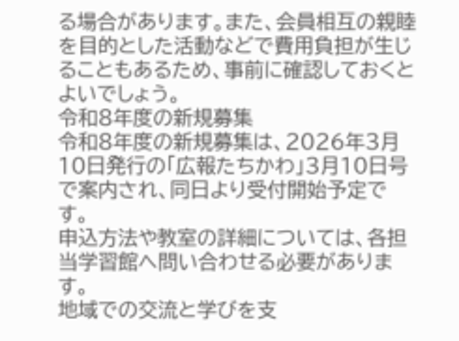る場合があります。また、会員相互の親睦を目的とした活動などで費用負担が生じることもあるため、事前に確認しておくとよいでしょう。
令和8年度の新規募集
令和8年度の新規募集は、2026年3月10日発行の「広報たちかわ」3月10日号で案内され、同日より受付開始予定です。
申込方法や教室の詳細については、各担当学習館へ問い合わせる必要があります。
地域での交流と学びを支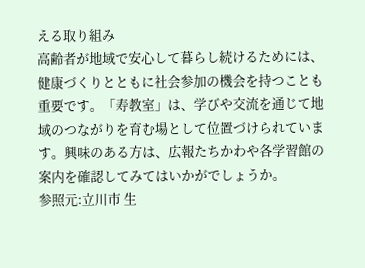える取り組み
高齢者が地域で安心して暮らし続けるためには、健康づくりとともに社会参加の機会を持つことも重要です。「寿教室」は、学びや交流を通じて地域のつながりを育む場として位置づけられています。興味のある方は、広報たちかわや各学習館の案内を確認してみてはいかがでしょうか。
参照元:立川市 生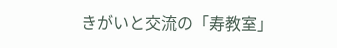きがいと交流の「寿教室」